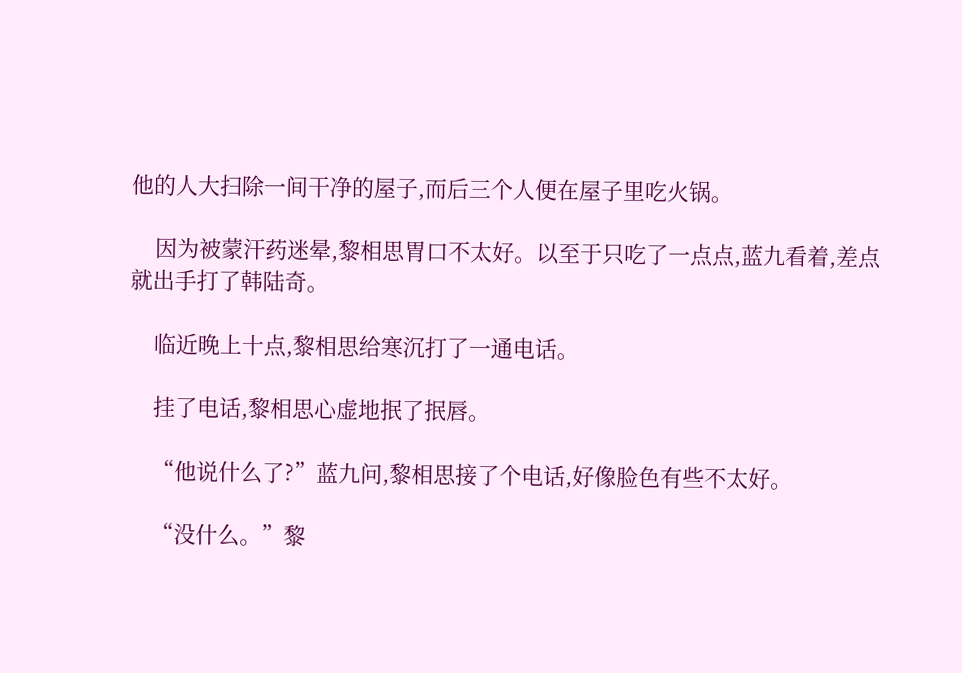他的人大扫除一间干净的屋子,而后三个人便在屋子里吃火锅。

    因为被蒙汗药迷晕,黎相思胃口不太好。以至于只吃了一点点,蓝九看着,差点就出手打了韩陆奇。

    临近晚上十点,黎相思给寒沉打了一通电话。

    挂了电话,黎相思心虚地抿了抿唇。

    “他说什么了?”蓝九问,黎相思接了个电话,好像脸色有些不太好。

    “没什么。”黎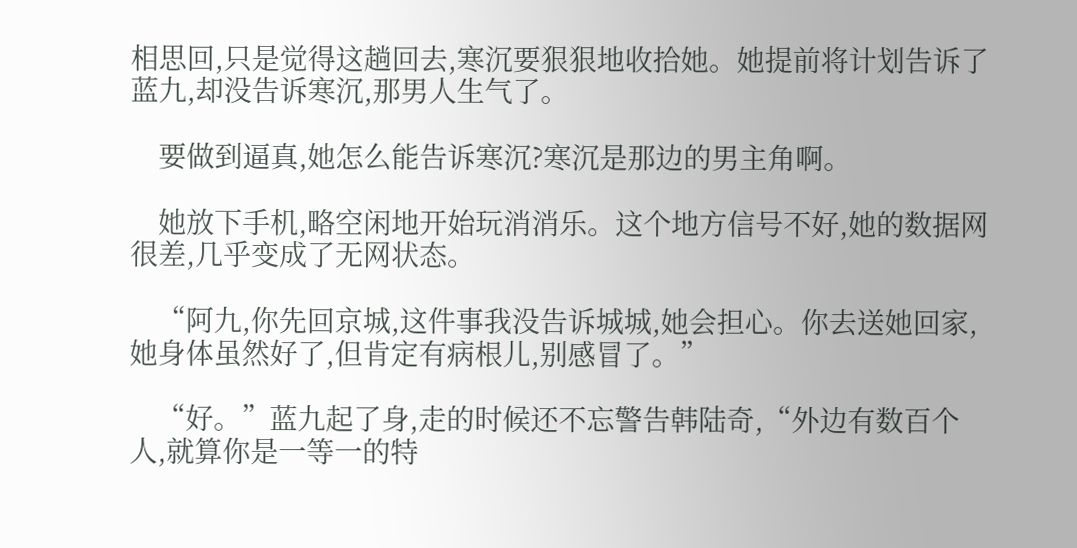相思回,只是觉得这趟回去,寒沉要狠狠地收拾她。她提前将计划告诉了蓝九,却没告诉寒沉,那男人生气了。

    要做到逼真,她怎么能告诉寒沉?寒沉是那边的男主角啊。

    她放下手机,略空闲地开始玩消消乐。这个地方信号不好,她的数据网很差,几乎变成了无网状态。

    “阿九,你先回京城,这件事我没告诉城城,她会担心。你去送她回家,她身体虽然好了,但肯定有病根儿,别感冒了。”

    “好。”蓝九起了身,走的时候还不忘警告韩陆奇,“外边有数百个人,就算你是一等一的特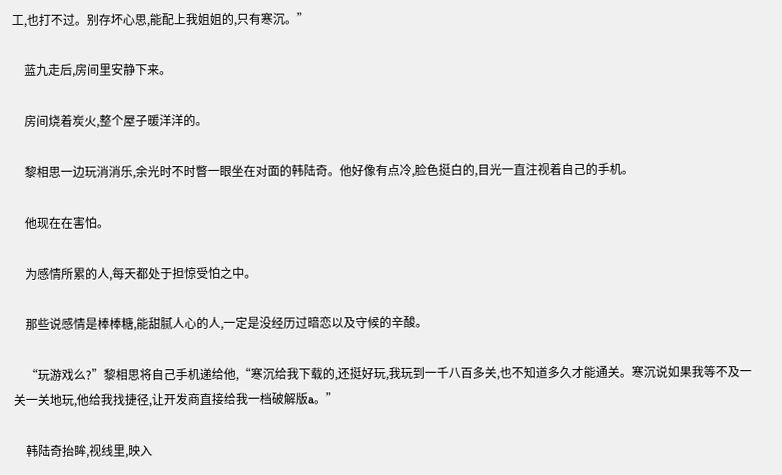工,也打不过。别存坏心思,能配上我姐姐的,只有寒沉。”

    蓝九走后,房间里安静下来。

    房间烧着炭火,整个屋子暖洋洋的。

    黎相思一边玩消消乐,余光时不时瞥一眼坐在对面的韩陆奇。他好像有点冷,脸色挺白的,目光一直注视着自己的手机。

    他现在在害怕。

    为感情所累的人,每天都处于担惊受怕之中。

    那些说感情是棒棒糖,能甜腻人心的人,一定是没经历过暗恋以及守候的辛酸。

    “玩游戏么?”黎相思将自己手机递给他,“寒沉给我下载的,还挺好玩,我玩到一千八百多关,也不知道多久才能通关。寒沉说如果我等不及一关一关地玩,他给我找捷径,让开发商直接给我一档破解版a。”

    韩陆奇抬眸,视线里,映入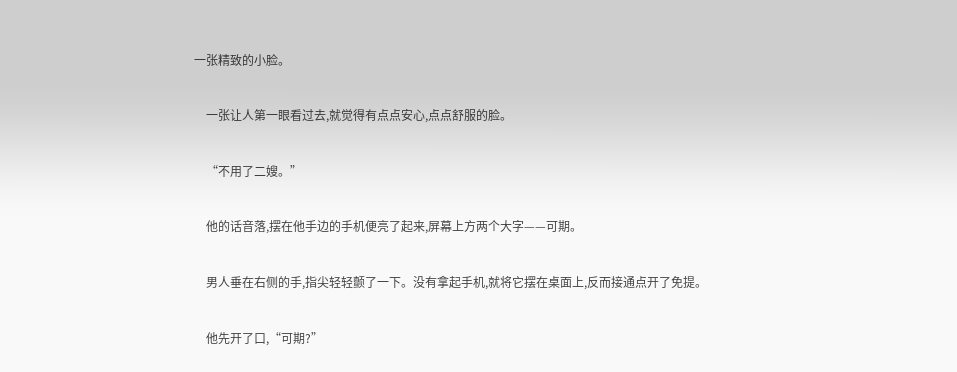一张精致的小脸。

    一张让人第一眼看过去,就觉得有点点安心,点点舒服的脸。

    “不用了二嫂。”

    他的话音落,摆在他手边的手机便亮了起来,屏幕上方两个大字——可期。

    男人垂在右侧的手,指尖轻轻颤了一下。没有拿起手机,就将它摆在桌面上,反而接通点开了免提。

    他先开了口,“可期?”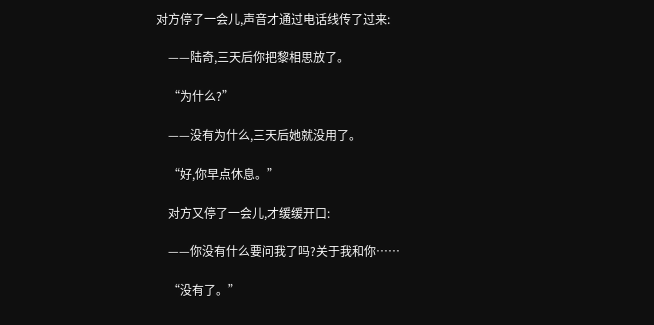对方停了一会儿,声音才通过电话线传了过来:

    ——陆奇,三天后你把黎相思放了。

    “为什么?”

    ——没有为什么,三天后她就没用了。

    “好,你早点休息。”

    对方又停了一会儿,才缓缓开口:

    ——你没有什么要问我了吗?关于我和你……

    “没有了。”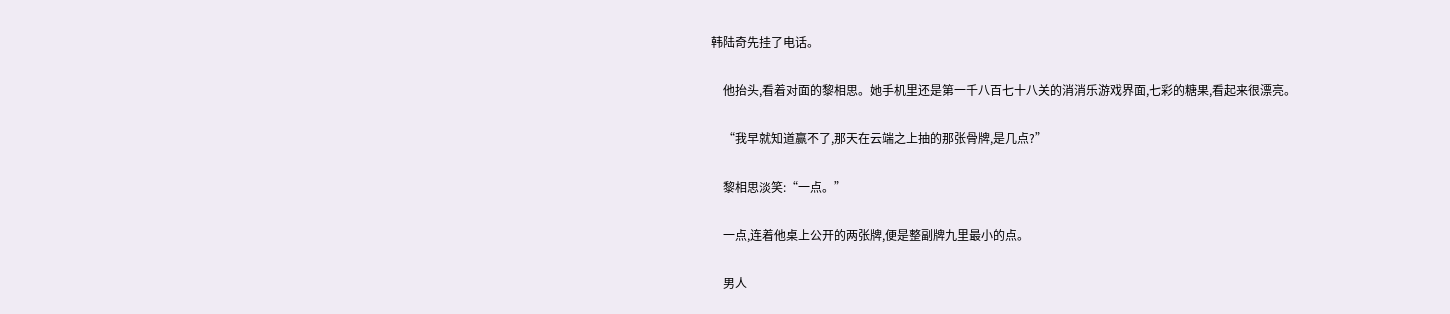韩陆奇先挂了电话。

    他抬头,看着对面的黎相思。她手机里还是第一千八百七十八关的消消乐游戏界面,七彩的糖果,看起来很漂亮。

    “我早就知道赢不了,那天在云端之上抽的那张骨牌,是几点?”

    黎相思淡笑:“一点。”

    一点,连着他桌上公开的两张牌,便是整副牌九里最小的点。

    男人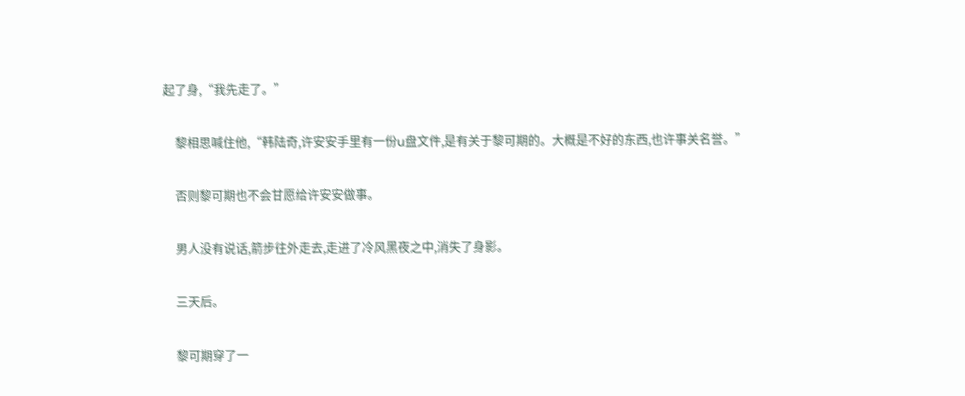起了身,“我先走了。”

    黎相思喊住他,“韩陆奇,许安安手里有一份u盘文件,是有关于黎可期的。大概是不好的东西,也许事关名誉。”

    否则黎可期也不会甘愿给许安安做事。

    男人没有说话,箭步往外走去,走进了冷风黑夜之中,消失了身影。

    三天后。

    黎可期穿了一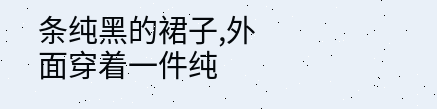条纯黑的裙子,外面穿着一件纯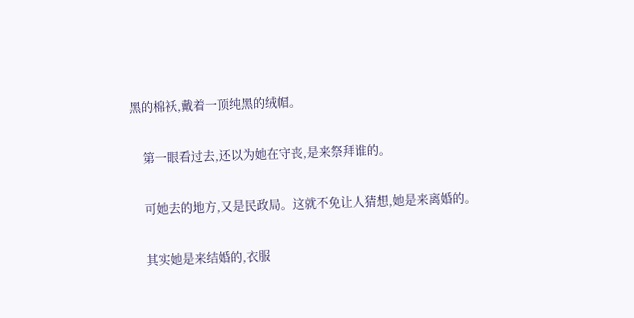黑的棉袄,戴着一顶纯黑的绒帽。

    第一眼看过去,还以为她在守丧,是来祭拜谁的。

    可她去的地方,又是民政局。这就不免让人猜想,她是来离婚的。

    其实她是来结婚的,衣服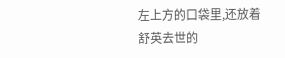左上方的口袋里,还放着舒英去世的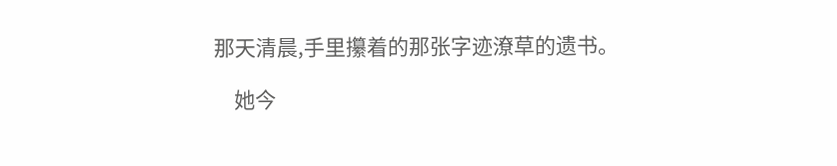那天清晨,手里攥着的那张字迹潦草的遗书。

    她今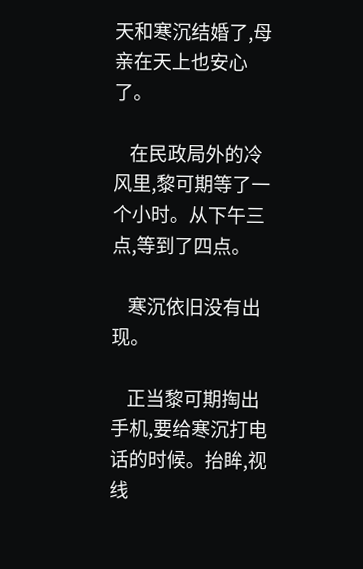天和寒沉结婚了,母亲在天上也安心了。

    在民政局外的冷风里,黎可期等了一个小时。从下午三点,等到了四点。

    寒沉依旧没有出现。

    正当黎可期掏出手机,要给寒沉打电话的时候。抬眸,视线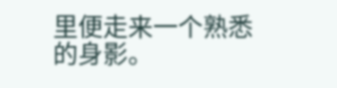里便走来一个熟悉的身影。